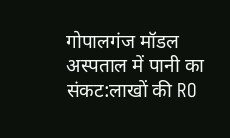गोपालगंज मॉडल अस्पताल में पानी का संकट:लाखों की RO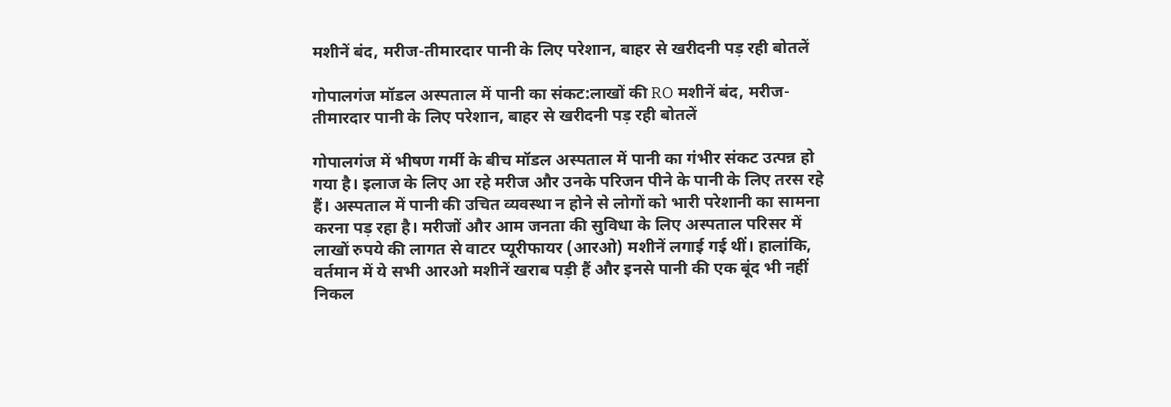मशीनें बंद, मरीज-तीमारदार पानी के लिए परेशान, बाहर से खरीदनी पड़ रही बोतलें

गोपालगंज मॉडल अस्पताल में पानी का संकट:लाखों की RO मशीनें बंद, मरीज-तीमारदार पानी के लिए परेशान, बाहर से खरीदनी पड़ रही बोतलें

गोपालगंज में भीषण गर्मी के बीच मॉडल अस्पताल में पानी का गंभीर संकट उत्पन्न हो गया है। इलाज के लिए आ रहे मरीज और उनके परिजन पीने के पानी के लिए तरस रहे हैं। अस्पताल में पानी की उचित व्यवस्था न होने से लोगों को भारी परेशानी का सामना करना पड़ रहा है। मरीजों और आम जनता की सुविधा के लिए अस्पताल परिसर में लाखों रुपये की लागत से वाटर प्यूरीफायर (आरओ) मशीनें लगाई गई थीं। हालांकि, वर्तमान में ये सभी आरओ मशीनें खराब पड़ी हैं और इनसे पानी की एक बूंद भी नहीं निकल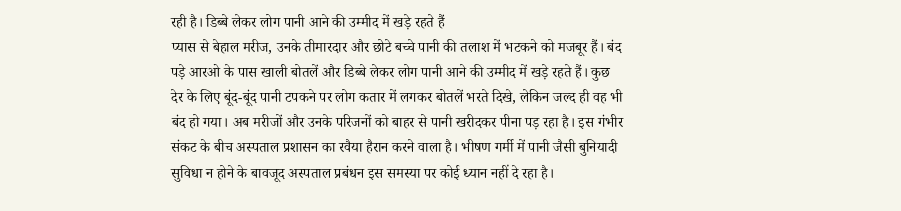रही है। डिब्बे लेकर लोग पानी आने की उम्मीद में खड़े रहते हैं
प्यास से बेहाल मरीज, उनके तीमारदार और छोटे बच्चे पानी की तलाश में भटकने को मजबूर हैं। बंद पड़े आरओ के पास खाली बोतलें और डिब्बे लेकर लोग पानी आने की उम्मीद में खड़े रहते हैं। कुछ देर के लिए बूंद-बूंद पानी टपकने पर लोग कतार में लगकर बोतलें भरते दिखे, लेकिन जल्द ही वह भी बंद हो गया। अब मरीजों और उनके परिजनों को बाहर से पानी खरीदकर पीना पड़ रहा है। इस गंभीर संकट के बीच अस्पताल प्रशासन का रवैया हैरान करने वाला है। भीषण गर्मी में पानी जैसी बुनियादी सुविधा न होने के बावजूद अस्पताल प्रबंधन इस समस्या पर कोई ध्यान नहीं दे रहा है।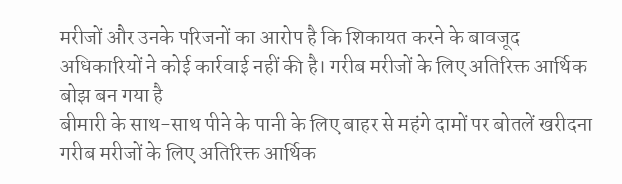मरीजों और उनके परिजनों का आरोप है कि शिकायत करने के बावजूद अधिकारियों ने कोई कार्रवाई नहीं की है। गरीब मरीजों के लिए अतिरिक्त आर्थिक बोझ बन गया है
बीमारी के साथ-साथ पीने के पानी के लिए बाहर से महंगे दामों पर बोतलें खरीदना गरीब मरीजों के लिए अतिरिक्त आर्थिक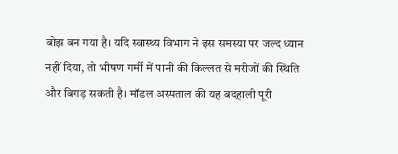बोझ बन गया है। यदि स्वास्थ्य विभाग ने इस समस्या पर जल्द ध्यान नहीं दिया, तो भीषण गर्मी में पानी की किल्लत से मरीजों की स्थिति और बिगड़ सकती है। मॉडल अस्पताल की यह बदहाली पूरी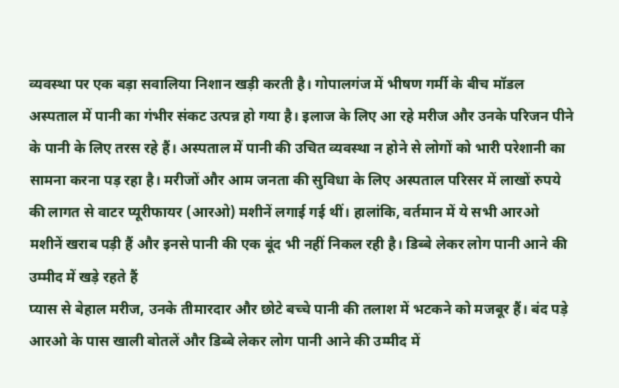व्यवस्था पर एक बड़ा सवालिया निशान खड़ी करती है। गोपालगंज में भीषण गर्मी के बीच मॉडल अस्पताल में पानी का गंभीर संकट उत्पन्न हो गया है। इलाज के लिए आ रहे मरीज और उनके परिजन पीने के पानी के लिए तरस रहे हैं। अस्पताल में पानी की उचित व्यवस्था न होने से लोगों को भारी परेशानी का सामना करना पड़ रहा है। मरीजों और आम जनता की सुविधा के लिए अस्पताल परिसर में लाखों रुपये की लागत से वाटर प्यूरीफायर (आरओ) मशीनें लगाई गई थीं। हालांकि, वर्तमान में ये सभी आरओ मशीनें खराब पड़ी हैं और इनसे पानी की एक बूंद भी नहीं निकल रही है। डिब्बे लेकर लोग पानी आने की उम्मीद में खड़े रहते हैं
प्यास से बेहाल मरीज, उनके तीमारदार और छोटे बच्चे पानी की तलाश में भटकने को मजबूर हैं। बंद पड़े आरओ के पास खाली बोतलें और डिब्बे लेकर लोग पानी आने की उम्मीद में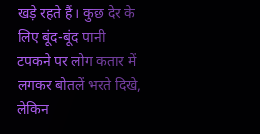खड़े रहते हैं। कुछ देर के लिए बूंद-बूंद पानी टपकने पर लोग कतार में लगकर बोतलें भरते दिखे, लेकिन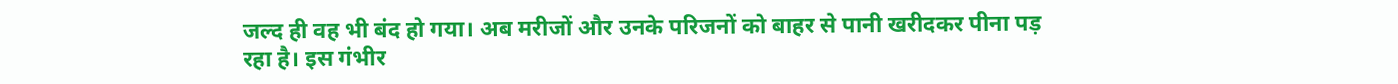जल्द ही वह भी बंद हो गया। अब मरीजों और उनके परिजनों को बाहर से पानी खरीदकर पीना पड़ रहा है। इस गंभीर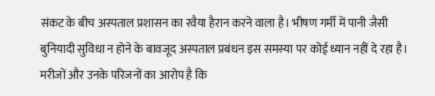संकट के बीच अस्पताल प्रशासन का रवैया हैरान करने वाला है। भीषण गर्मी में पानी जैसी बुनियादी सुविधा न होने के बावजूद अस्पताल प्रबंधन इस समस्या पर कोई ध्यान नहीं दे रहा है। मरीजों और उनके परिजनों का आरोप है कि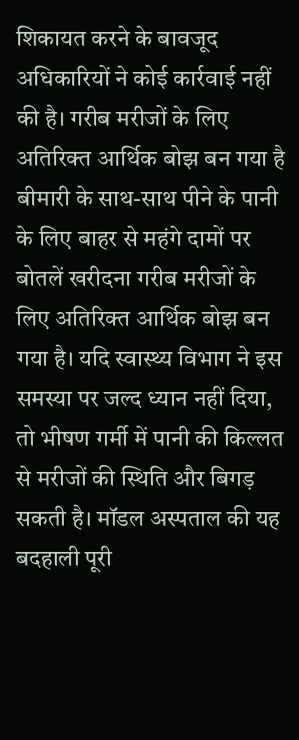शिकायत करने के बावजूद अधिकारियों ने कोई कार्रवाई नहीं की है। गरीब मरीजों के लिए अतिरिक्त आर्थिक बोझ बन गया है
बीमारी के साथ-साथ पीने के पानी के लिए बाहर से महंगे दामों पर बोतलें खरीदना गरीब मरीजों के लिए अतिरिक्त आर्थिक बोझ बन गया है। यदि स्वास्थ्य विभाग ने इस समस्या पर जल्द ध्यान नहीं दिया, तो भीषण गर्मी में पानी की किल्लत से मरीजों की स्थिति और बिगड़ सकती है। मॉडल अस्पताल की यह बदहाली पूरी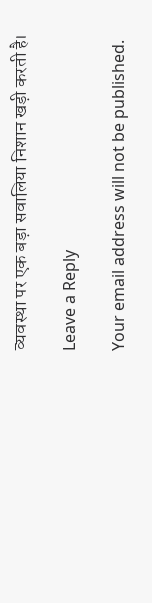व्यवस्था पर एक बड़ा सवालिया निशान खड़ी करती है।

Leave a Reply

Your email address will not be published.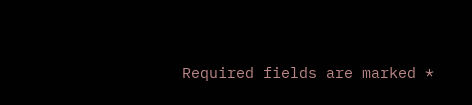Required fields are marked *